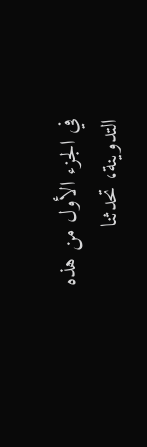في الجزء الأول من هذه التدوينة، تحدثنا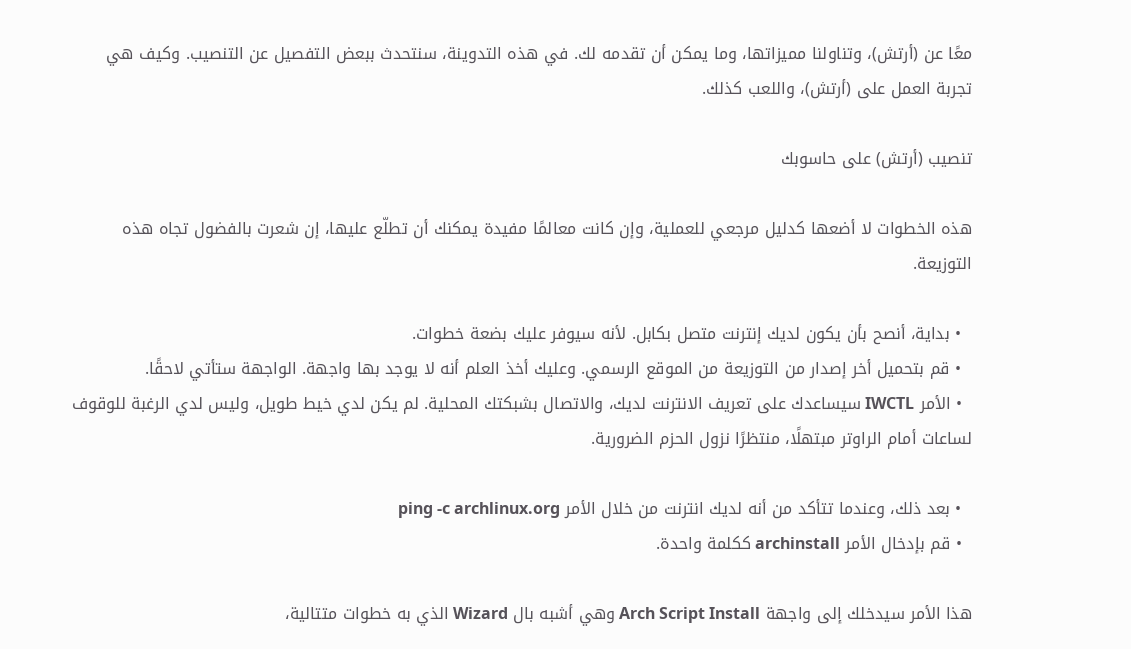معًا عن (أرتش)، وتناولنا مميزاتها، وما يمكن أن تقدمه لك. في هذه التدوينة، سنتحدث ببعض التفصيل عن التنصيب. وكيف هي تجربة العمل على (أرتش)، واللعب كذلك.

تنصيب (أرتش) على حاسوبك

هذه الخطوات لا أضعها كدليل مرجعي للعملية، وإن كانت معالمًا مفيدة يمكنك أن تطلّع عليها، إن شعرت بالفضول تجاه هذه التوزيعة.

  • بداية، أنصح بأن يكون لديك إنترنت متصل بكابل. لأنه سيوفر عليك بضعة خطوات.
  • قم بتحميل أخر إصدار من التوزيعة من الموقع الرسمي. وعليك أخذ العلم أنه لا يوجد بها واجهة. الواجهة ستأتي لاحقًا.
  • الأمر IWCTL سيساعدك على تعريف الانترنت لديك، والاتصال بشبكتك المحلية. لم يكن لدي خيط طويل، وليس لدي الرغبة للوقوف لساعات أمام الراوتر مبتهلًا، منتظرًا نزول الحزم الضرورية.

  • بعد ذلك، وعندما تتأكد من أنه لديك انترنت من خلال الأمر ping -c archlinux.org
  • قم بإدخال الأمر archinstall ككلمة واحدة.

هذا الأمر سيدخلك إلى واجهة Arch Script Install وهي أشبه بال Wizard الذي به خطوات متتالية،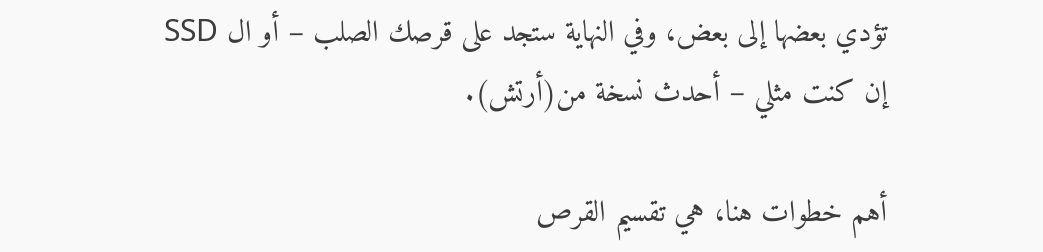تؤدي بعضها إلى بعض، وفي النهاية ستجد على قرصك الصلب – أو ال SSD إن كنت مثلي – أحدث نسخة من(أرتش).

أهم خطوات هنا، هي تقسيم القرص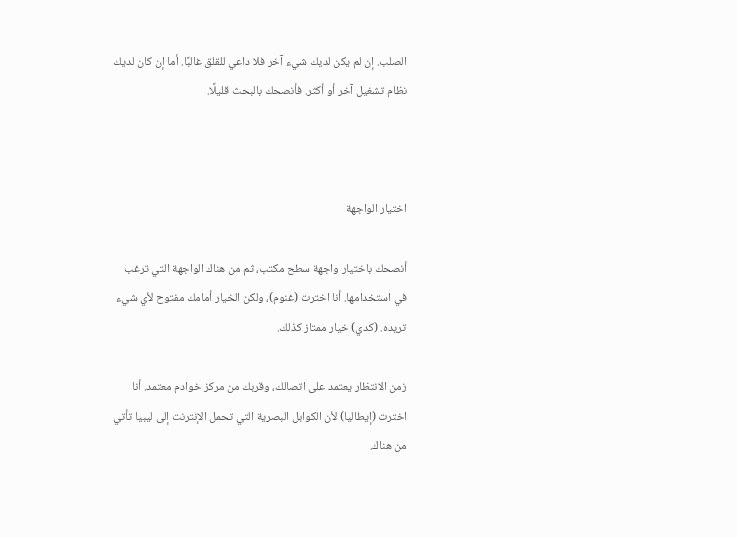الصلب. إن لم يكن لديك شيء آخر فلا داعي للقلق غالبًا. أما إن كان لديك نظام تشغيل آخر أو أكثر. فأنصحك بالبحث قليلًا.



اختيار الواجهة

أنصحك باختيار واجهة سطح مكتب، ثم من هناك الواجهة التي ترغب في استخدامها. أنا اخترت (غنوم)، ولكن الخيار أمامك مفتوح لأي شيء تريده. (كدي) خيار ممتاز كذلك.

زمن الانتظار يعتمد على اتصالك، وقربك من مركز خوادم معتمد. أنا اخترت (إيطاليا) لأن الكوابل البصرية التي تحمل الإنترنت إلى ليبيا تأتي من هناك.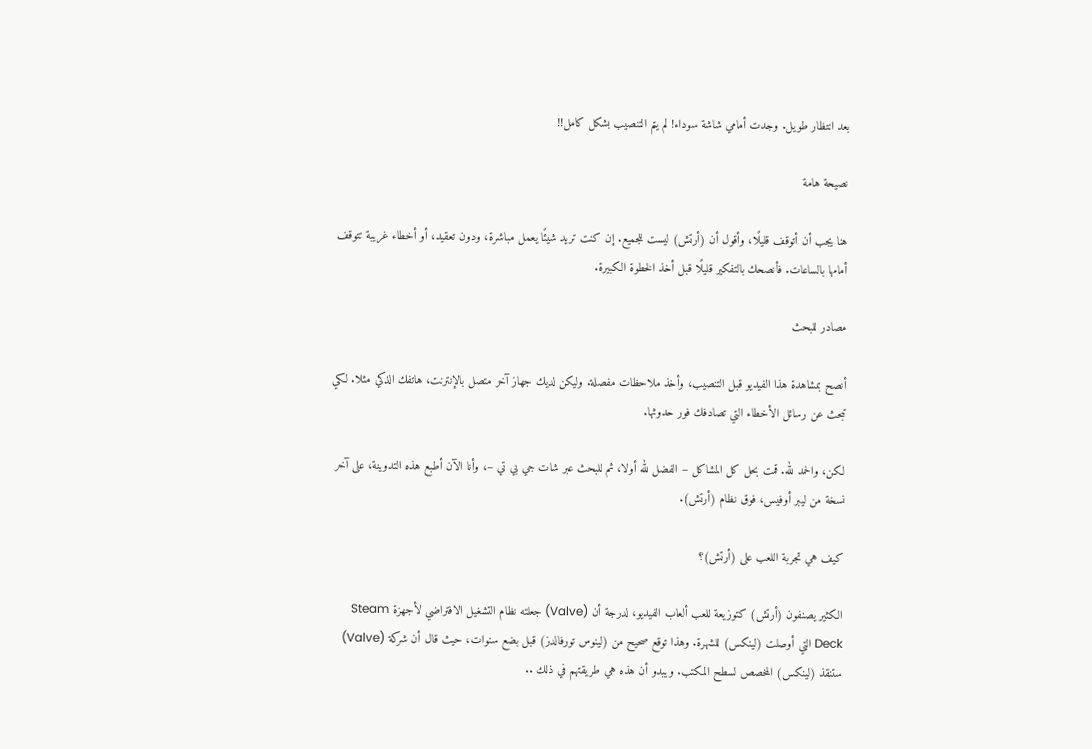بعد انتظار طويل. وجدت أمامي شاشة سوداء! لم يتم التنصيب بشكل كامل!!

نصيحة هامة

هنا يجب أن أتوقف قليلًا، وأقول أن (أرتش) ليست للجميع. إن كنت تريد شيئًا يعمل مباشرة، ودون تعقيد، أو أخطاء غريبة تتوقف أمامها بالساعات. فأنصحك بالتفكير قليلًا قبل أخذ الخطوة الكبيرة.

مصادر للبحث

أنصح بمشاهدة هذا الفيديو قبل التنصيب، وأخذ ملاحظات مفصلة. وليكن لديك جهاز آخر متصل بالإنترنت، هاتفك الذكي مثلا. لكي تبحث عن رسائل الأخطاء التي تصادفك فور حدوثها.

لكن، والحمد لله. قمت بحل كل المشاكل – الفضل لله أولا، ثم للبحث عبر شات جي بي تي –، وأنا الآن أطبع هذه التدوينة، على آخر نسخة من ليبر أوفيس، فوق نظام (أرتش).

كيف هي تجربة اللعب على (أرتش)؟

الكثير يصنفون (أرتش) كتوزيعة للعب ألعاب الفيديو، لدرجة أن (Valve) جعلته نظام التشغيل الافتراضي لأجهزة Steam Deck التي أوصلت (لينكس) للشهرة. وهذا توقع صحيح من (لينوس تورفالدز) قبل بضع سنوات، حيث قال أن شركة (Valve) ستنقذ (لينكس) المخصص لسطح المكتب. ويبدو أن هذه هي طريقتهم في ذلك ..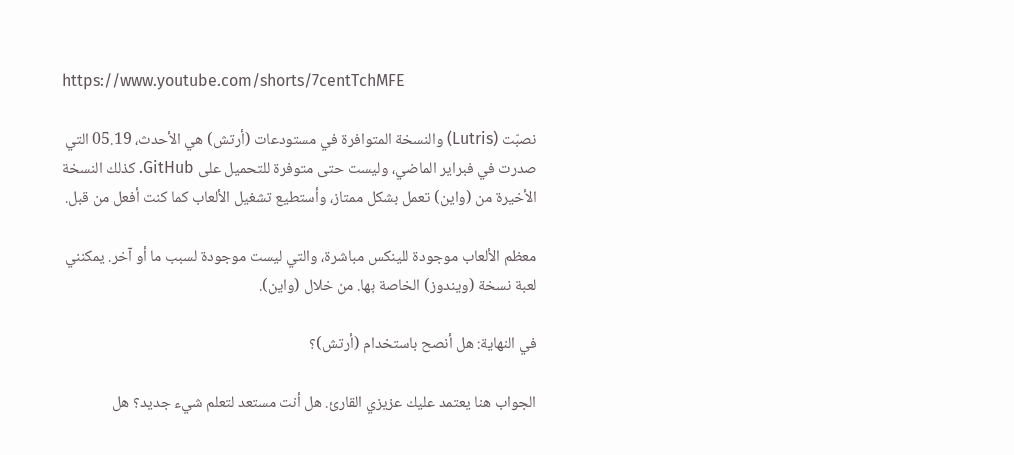https://www.youtube.com/shorts/7centTchMFE

نصبّت (Lutris) والنسخة المتوافرة في مستودعات (أرتش) هي الأحدث، 05.19 التي صدرت في فبراير الماضي، وليست حتى متوفرة للتحميل على GitHub. كذلك النسخة الأخيرة من (واين) تعمل بشكل ممتاز، وأستطيع تشغيل الألعاب كما كنت أفعل من قبل.

معظم الألعاب موجودة للينكس مباشرة، والتي ليست موجودة لسبب ما أو آخر. يمكنني لعبة نسخة (ويندوز) الخاصة بها. من خلال (واين).

في النهاية: هل أنصح باستخدام (أرتش)؟

الجواب هنا يعتمد عليك عزيزي القارئ. هل أنت مستعد لتعلم شيء جديد؟ هل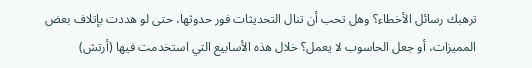ترهبك رسائل الأخطاء؟ وهل تحب أن تنال التحديثات فور حدوثها، حتى لو هددت بإتلاف بعض المميزات، أو جعل الحاسوب لا يعمل؟ خلال هذه الأسابيع التي استخدمت فيها (أرتش)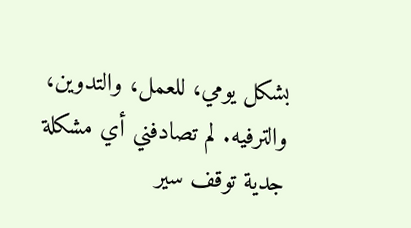بشكل يومي، للعمل، والتدوين، والترفيه. لم تصادفني أي مشكلة جدية توقف سير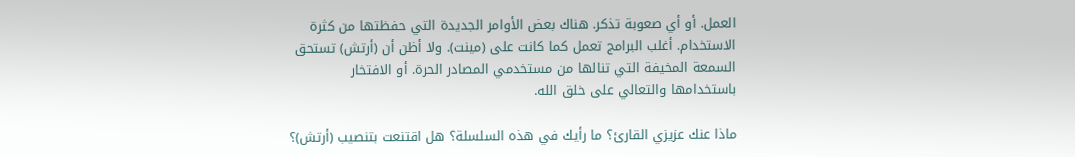العمل. أو أي صعوبة تذكر. هناك بعض الأوامر الجديدة التي حفظتها من كثرة الاستخدام. أغلب البرامج تعمل كما كانت على (مينت). ولا أظن أن (أرتش) تستحق السمعة المخيفة التي تنالها من مستخدمي المصادر الحرة. أو الافتخار باستخدامها والتعالي على خلق الله.

ماذا عنك عزيزي القارئ؟ ما رأيك في هذه السلسلة؟ هل اقتنعت بتنصيب (أرتش)؟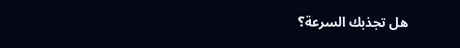هل تجذبك السرعة؟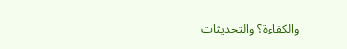والكفاءة؟ والتحديثات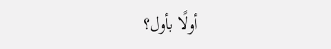أولًا بأول؟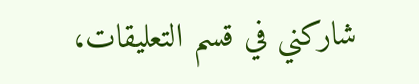شاركني في قسم التعليقات،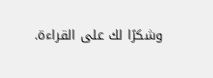وشكرًا لك على القراءة.